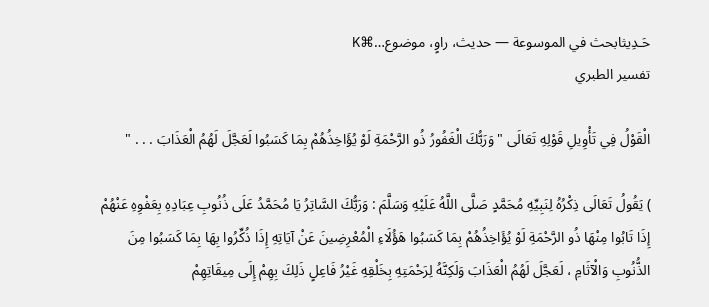حَـدِيثابحث في الموسوعة — حديث، راوٍ، موضوع…⌘K
تفسير الطبري

الْقَوْلُ فِي تَأْوِيلِ قَوْلِهِ تَعَالَى " وَرَبُّكَ الْغَفُورُ ذُو الرَّحْمَةِ لَوْ يُؤَاخِذُهُمْ بِمَا كَسَبُوا لَعَجَّلَ لَهُمُ الْعَذَابَ . . . "

) يَقُولُ تَعَالَى ذِكْرُهُ لِنَبِيِّهِ مُحَمَّدٍ صَلَّى اللَّهُ عَلَيْهِ وَسَلَّمَ : وَرَبُّكَ السَّاتِرُ يَا مُحَمَّدُ عَلَى ذُنُوبِ عِبَادِهِ بِعَفْوِهِ عَنْهُمْ إِذَا تَابُوا مِنْهَا ذُو الرَّحْمَةِ لَوْ يُؤَاخِذُهُمْ بِمَا كَسَبُوا هَؤُلَاءِ الْمُعْرِضِينَ عَنْ آيَاتِهِ إِذَا ذُكِّرُوا بِهَا بِمَا كَسَبُوا مِنَ الذُّنُوبِ وَالْآثَامِ ، لَعَجَّلَ لَهُمُ الْعَذَابَ وَلَكِنَّهُ لِرَحْمَتِهِ بِخَلْقِهِ غَيْرُ فَاعِلٍ ذَلِكَ بِهِمْ إِلَى مِيقَاتِهِمْ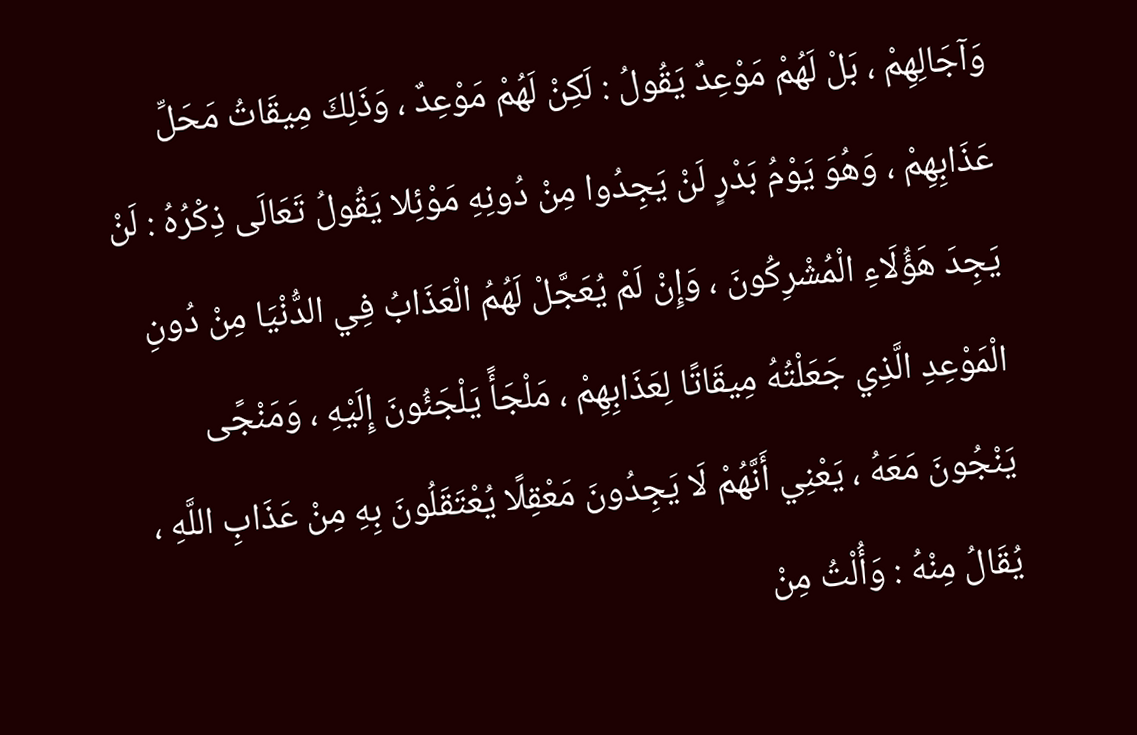وَآجَالِهِمْ ، بَلْ لَهُمْ مَوْعِدٌ يَقُولُ : لَكِنْ لَهُمْ مَوْعِدٌ ، وَذَلِكَ مِيقَاتُ مَحَلِّ عَذَابِهِمْ ، وَهُوَ يَوْمُ بَدْرٍ لَنْ يَجِدُوا مِنْ دُونِهِ مَوْئِلا يَقُولُ تَعَالَى ذِكْرُهُ : لَنْ يَجِدَ هَؤُلَاءِ الْمُشْرِكُونَ ، وَإِنْ لَمْ يُعَجَّلْ لَهُمُ الْعَذَابُ فِي الدُّنْيَا مِنْ دُونِ الْمَوْعِدِ الَّذِي جَعَلْتُهُ مِيقَاتًا لِعَذَابِهِمْ ، مَلْجَأً يَلْجَئُونَ إِلَيْهِ ، وَمَنْجًى يَنْجُونَ مَعَهُ ، يَعْنِي أَنَّهُمْ لَا يَجِدُونَ مَعْقِلًا يُعْتَقَلُونَ بِهِ مِنْ عَذَابِ اللَّهِ ، يُقَالُ مِنْهُ : وَأُلْتُ مِنْ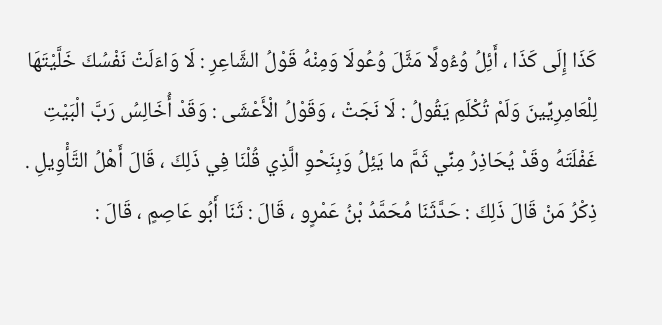كَذَا إِلَى كَذَا ، أَئِلُ وُءُولًا مَثَّلَ وُعُولَا وَمِنْهُ قَوْلُ الشَّاعِرِ : لَا وَاءَلَتْ نَفْسُكَ خَلَّيْتَهَا لِلْعَامِرِيِّينَ وَلَمْ تُكْلَمِ يَقُولُ : لَا نَجَتْ ، وَقَوْلُ الْأَعْشَى : وَقَدْ أُخَالِسُ رَبَّ الْبَيْتِ غَفْلَتَهُ وقَدْ يُحَاذِرُ مِنِّي ثَمَّ ما يَئِلُ وَبِنَحْوِ الَّذِي قُلْنَا فِي ذَلِكَ ، قَالَ أَهْلُ التَّأْوِيلِ . ذِكْرُ مَنْ قَالَ ذَلِكَ : حَدَّثَنَا مُحَمَّدُ بْنُ عَمْرٍو ، قَالَ : ثَنَا أَبُو عَاصِمٍ ، قَالَ :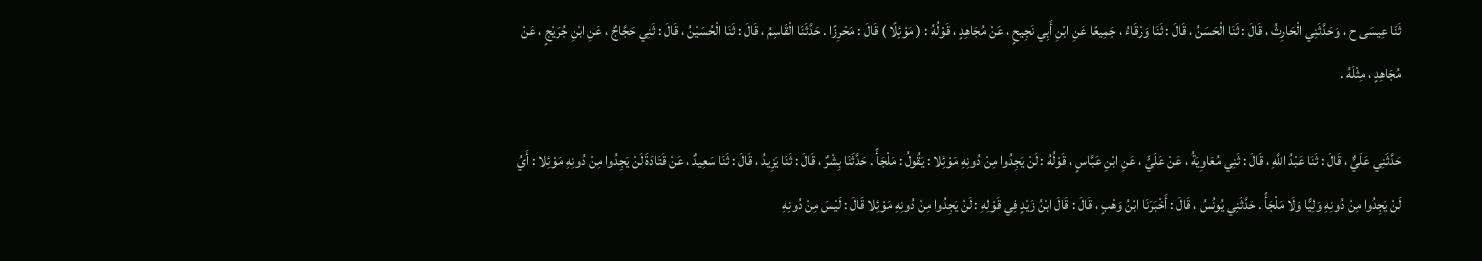ثَنَا عِيسَى ح ، وَحَدَّثَنِي الْحَارِثُ ، قَالَ : ثَنَا الْحَسَنُ ، قَالَ : ثَنَا وَرْقَاءُ ، جَمِيعًا عَنِ ابْنِ أَبِي نَجِيحٍ ، عَنْ مُجَاهِدٍ ، قَوْلُهُ : ( مَوْئِلًا ) قَالَ : مَحْرِزًا . حَدَّثَنَا الْقَاسِمُ ، قَالَ : ثَنَا الْحُسَيْنُ ، قَالَ : ثَنِي حَجَّاجٌ ، عَنِ ابْنِ جُرَيْجٍ ، عَنْ مُجَاهِدٍ ، مِثْلَهُ .

حَدَّثَنِي عَلَيٌّ ، قَالَ : ثَنَا عَبْدُ اللَّهِ ، قَالَ : ثَنِي مُعَاوِيَةُ ، عَنْ عَلَيٍّ ، عَنِ ابْنِ عَبَّاسٍ ، قَوْلُهُ : لَنْ يَجِدُوا مِنْ دُونِهِ مَوْئِلا : يَقُولُ : مَلْجَأً . حَدَّثَنَا بِشْرٌ ، قَالَ : ثَنَا يَزِيدُ ، قَالَ : ثَنَا سَعِيدٌ ، عَنْ قَتَادَةَ لَنْ يَجِدُوا مِنْ دُونِهِ مَوْئِلا : أَيُ لَنْ يَجِدُوا مِنْ دُونِهِ وَلِيًّا وَلَا مَلْجَأً . حَدَّثَنِي يُونُسُ ، قَالَ : أَخْبَرَنَا ابْنُ وَهْبٍ ، قَالَ : قَالَ ابْنُ زَيْدٍ فِي قَوْلِهِ : لَنْ يَجِدُوا مِنْ دُونِهِ مَوْئِلا قَالَ : لَيْسَ مِنْ دُونِهِ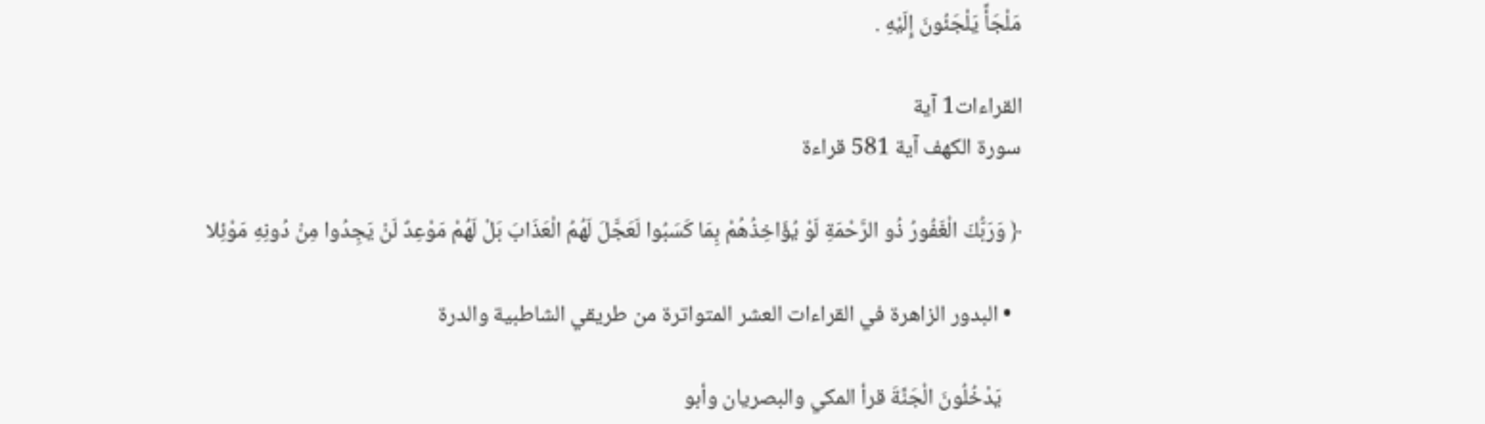مَلْجَأً يَلْجَئُونَ إِلَيْهِ .

القراءات1 آية
سورة الكهف آية 581 قراءة

﴿ وَرَبُّكَ الْغَفُورُ ذُو الرَّحْمَةِ لَوْ يُؤَاخِذُهُمْ بِمَا كَسَبُوا لَعَجَّلَ لَهُمُ الْعَذَابَ بَلْ لَهُمْ مَوْعِدٌ لَنْ يَجِدُوا مِنْ دُونِهِ مَوْئِلا

  • البدور الزاهرة في القراءات العشر المتواترة من طريقي الشاطبية والدرة

    يَدْخُلُونَ الْجَنَّةَ قرأ المكي والبصريان وأبو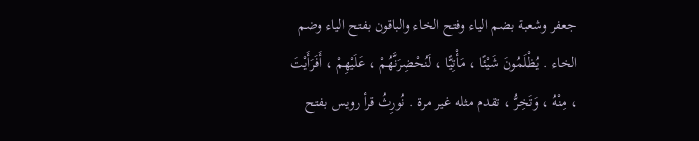جعفر وشعبة بضم الياء وفتح الخاء والباقون بفتح الياء وضم الخاء . يُظْلَمُونَ شَيْئًا ، مَأْتِيًّا ، لَنُحْضِرَنَّهُمْ ، عَلَيْهِمْ ، أَفَرَأَيْتَ ، مِنْهُ ، وَتَخِرُّ ، تقدم مثله غير مرة . نُورِثُ قرأ رويس بفتح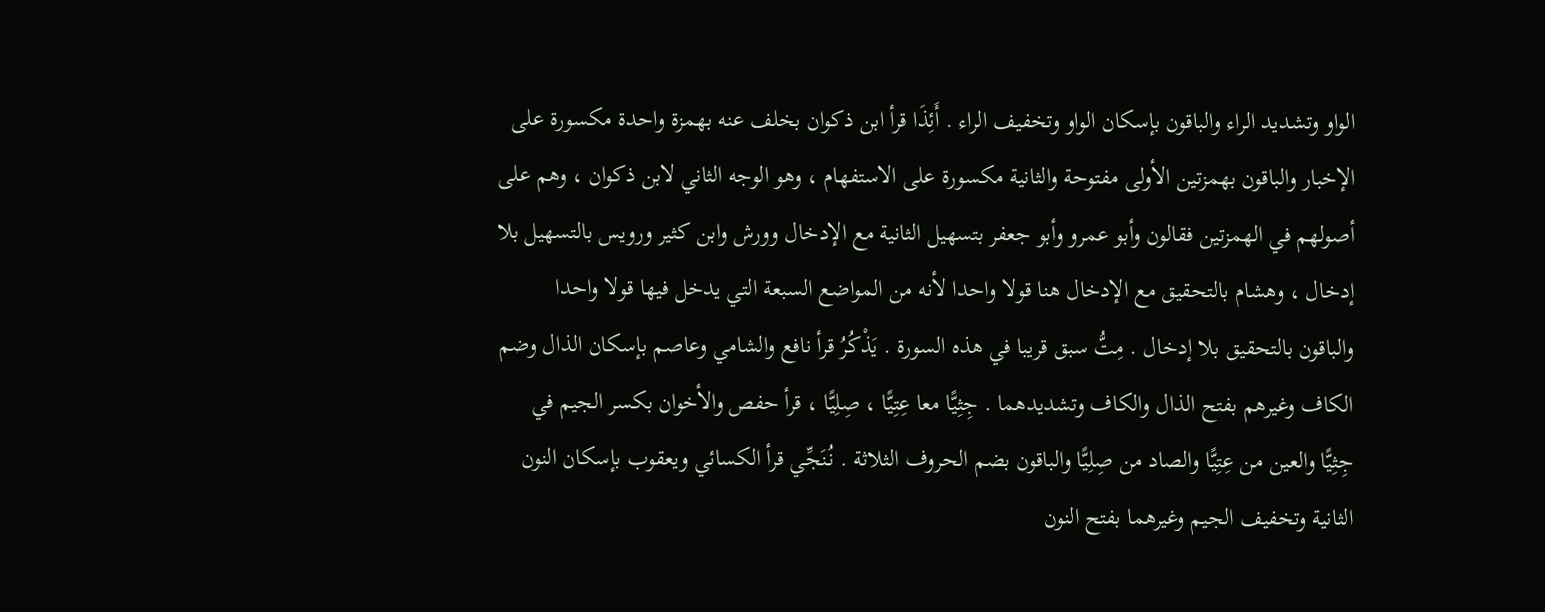الواو وتشديد الراء والباقون بإسكان الواو وتخفيف الراء . أَئِذَا قرأ ابن ذكوان بخلف عنه بهمزة واحدة مكسورة على الإخبار والباقون بهمزتين الأولى مفتوحة والثانية مكسورة على الاستفهام ، وهو الوجه الثاني لابن ذكوان ، وهم على أصولهم في الهمزتين فقالون وأبو عمرو وأبو جعفر بتسهيل الثانية مع الإدخال وورش وابن كثير ورويس بالتسهيل بلا إدخال ، وهشام بالتحقيق مع الإدخال هنا قولا واحدا لأنه من المواضع السبعة التي يدخل فيها قولا واحدا والباقون بالتحقيق بلا إدخال . مِتُّ سبق قريبا في هذه السورة . يَذْكُرُ قرأ نافع والشامي وعاصم بإسكان الذال وضم الكاف وغيرهم بفتح الذال والكاف وتشديدهما . جِثِيًّا معا عِتِيًّا ، صِلِيًّا ، قرأ حفص والأخوان بكسر الجيم في جِثِيًّا والعين من عِتِيًّا والصاد من صِلِيًّا والباقون بضم الحروف الثلاثة . نُنَجِّي قرأ الكسائي ويعقوب بإسكان النون الثانية وتخفيف الجيم وغيرهما بفتح النون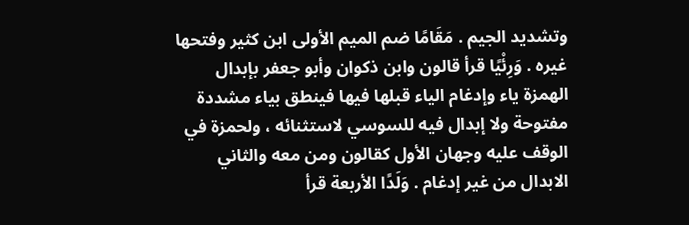وتشديد الجيم . مَقَامًا ضم الميم الأولى ابن كثير وفتحها غيره . وَرِئْيًا قرأ قالون وابن ذكوان وأبو جعفر بإبدال الهمزة ياء وإدغام الياء قبلها فيها فينطق بياء مشددة مفتوحة ولا إبدال فيه للسوسي لاستثنائه ، ولحمزة في الوقف عليه وجهان الأول كقالون ومن معه والثاني الابدال من غير إدغام . وَلَدًا الأربعة قرأ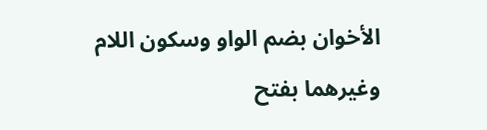الأخوان بضم الواو وسكون اللام وغيرهما بفتح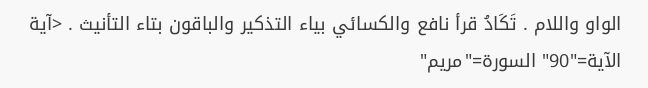الواو واللام . تَكَادُ قرأ نافع والكسائي بياء التذكير والباقون بتاء التأنيث . <آية الآية="90" السورة="مريم"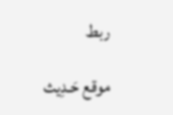ربط

موقع حَـدِيث